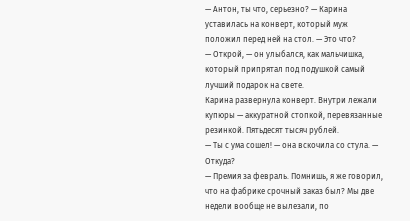— Антон, ты что, серьезно? — Карина уставилась на конверт, который муж положил перед ней на стол. — Это что?
— Открой, — он улыбался, как мальчишка, который припрятал под подушкой самый лучший подарок на свете.
Карина развернула конверт. Внутри лежали купюры — аккуратной стопкой, перевязанные резинкой. Пятьдесят тысяч рублей.
— Ты с ума сошел! — она вскочила со стула. — Откуда?
— Премия за февраль. Помнишь, я же говорил, что на фабрике срочный заказ был? Мы две недели вообще не вылезали, по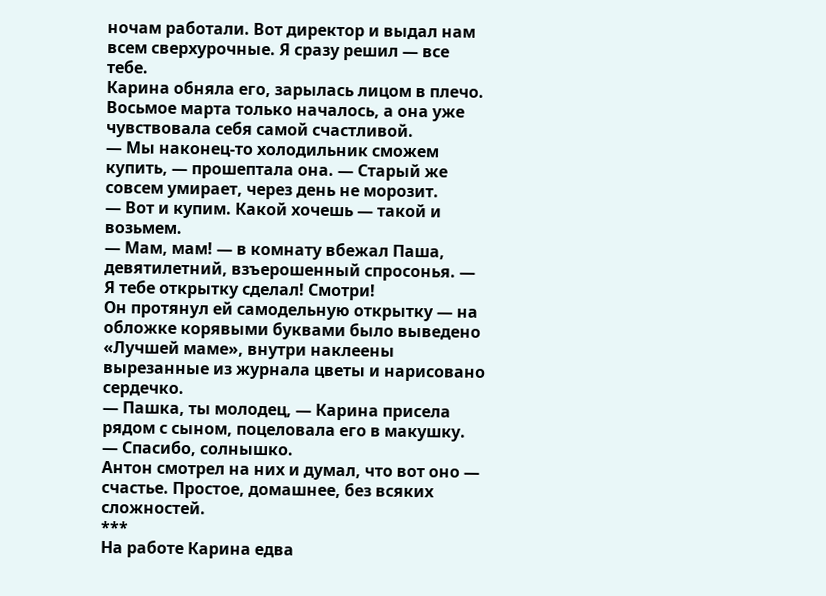ночам работали. Вот директор и выдал нам всем сверхурочные. Я сразу решил — все тебе.
Карина обняла его, зарылась лицом в плечо. Восьмое марта только началось, а она уже чувствовала себя самой счастливой.
— Мы наконец-то холодильник сможем купить, — прошептала она. — Старый же совсем умирает, через день не морозит.
— Вот и купим. Какой хочешь — такой и возьмем.
— Мам, мам! — в комнату вбежал Паша, девятилетний, взъерошенный спросонья. — Я тебе открытку сделал! Смотри!
Он протянул ей самодельную открытку — на обложке корявыми буквами было выведено «Лучшей маме», внутри наклеены вырезанные из журнала цветы и нарисовано сердечко.
— Пашка, ты молодец, — Карина присела рядом с сыном, поцеловала его в макушку. — Спасибо, солнышко.
Антон смотрел на них и думал, что вот оно — счастье. Простое, домашнее, без всяких сложностей.
***
На работе Карина едва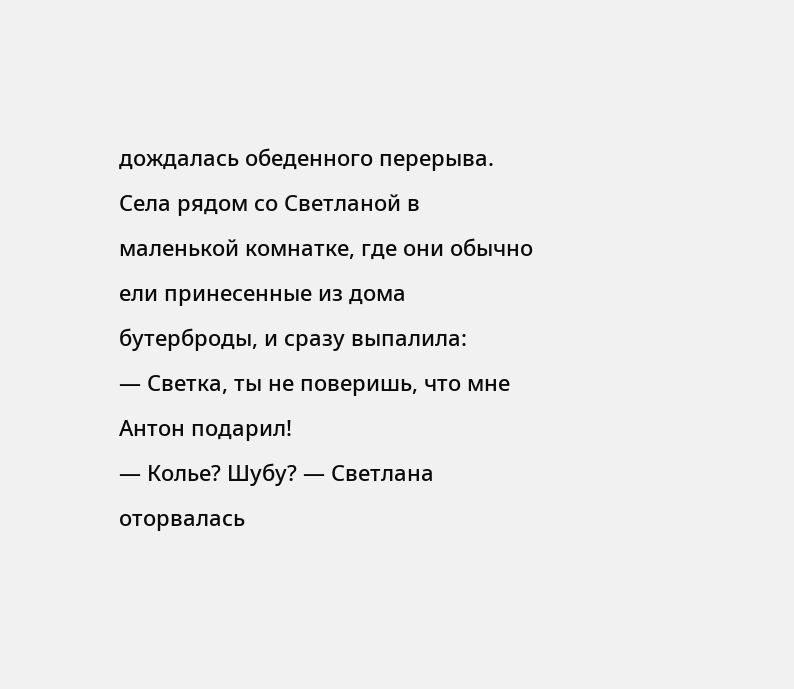дождалась обеденного перерыва. Села рядом со Светланой в маленькой комнатке, где они обычно ели принесенные из дома бутерброды, и сразу выпалила:
— Светка, ты не поверишь, что мне Антон подарил!
— Колье? Шубу? — Светлана оторвалась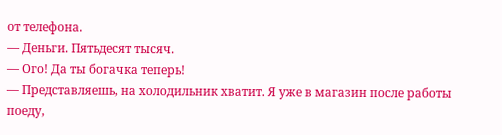от телефона.
— Деньги. Пятьдесят тысяч.
— Ого! Да ты богачка теперь!
— Представляешь, на холодильник хватит. Я уже в магазин после работы поеду,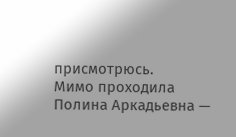присмотрюсь.
Мимо проходила Полина Аркадьевна —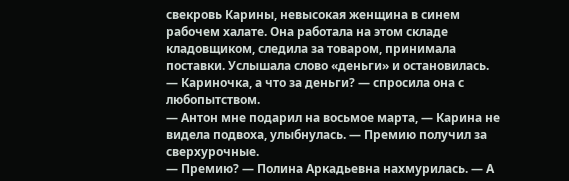свекровь Карины, невысокая женщина в синем рабочем халате. Она работала на этом складе кладовщиком, следила за товаром, принимала поставки. Услышала слово «деньги» и остановилась.
— Кариночка, а что за деньги? — спросила она с любопытством.
— Антон мне подарил на восьмое марта, — Карина не видела подвоха, улыбнулась. — Премию получил за сверхурочные.
— Премию? — Полина Аркадьевна нахмурилась. — А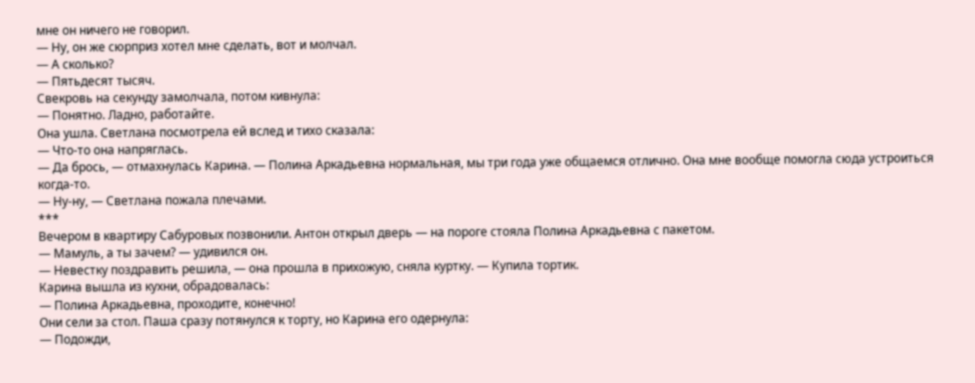мне он ничего не говорил.
— Ну, он же сюрприз хотел мне сделать, вот и молчал.
— А сколько?
— Пятьдесят тысяч.
Свекровь на секунду замолчала, потом кивнула:
— Понятно. Ладно, работайте.
Она ушла. Светлана посмотрела ей вслед и тихо сказала:
— Что-то она напряглась.
— Да брось, — отмахнулась Карина. — Полина Аркадьевна нормальная, мы три года уже общаемся отлично. Она мне вообще помогла сюда устроиться когда-то.
— Ну-ну, — Светлана пожала плечами.
***
Вечером в квартиру Сабуровых позвонили. Антон открыл дверь — на пороге стояла Полина Аркадьевна с пакетом.
— Мамуль, а ты зачем? — удивился он.
— Невестку поздравить решила, — она прошла в прихожую, сняла куртку. — Купила тортик.
Карина вышла из кухни, обрадовалась:
— Полина Аркадьевна, проходите, конечно!
Они сели за стол. Паша сразу потянулся к торту, но Карина его одернула:
— Подожди,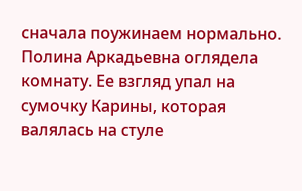сначала поужинаем нормально.
Полина Аркадьевна оглядела комнату. Ее взгляд упал на сумочку Карины, которая валялась на стуле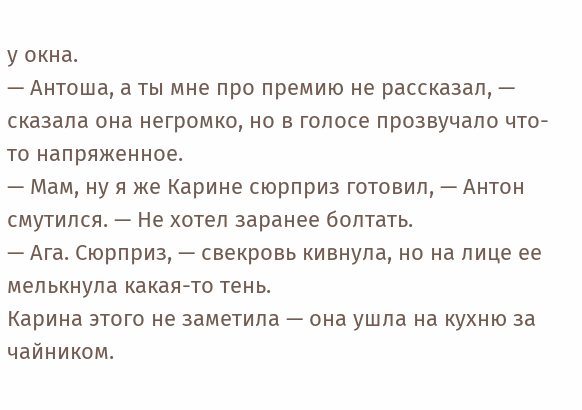у окна.
— Антоша, а ты мне про премию не рассказал, — сказала она негромко, но в голосе прозвучало что-то напряженное.
— Мам, ну я же Карине сюрприз готовил, — Антон смутился. — Не хотел заранее болтать.
— Ага. Сюрприз, — свекровь кивнула, но на лице ее мелькнула какая-то тень.
Карина этого не заметила — она ушла на кухню за чайником.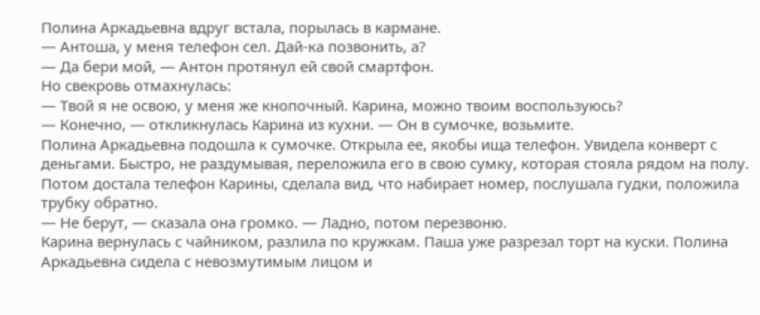Полина Аркадьевна вдруг встала, порылась в кармане.
— Антоша, у меня телефон сел. Дай-ка позвонить, а?
— Да бери мой, — Антон протянул ей свой смартфон.
Но свекровь отмахнулась:
— Твой я не освою, у меня же кнопочный. Карина, можно твоим воспользуюсь?
— Конечно, — откликнулась Карина из кухни. — Он в сумочке, возьмите.
Полина Аркадьевна подошла к сумочке. Открыла ее, якобы ища телефон. Увидела конверт с деньгами. Быстро, не раздумывая, переложила его в свою сумку, которая стояла рядом на полу. Потом достала телефон Карины, сделала вид, что набирает номер, послушала гудки, положила трубку обратно.
— Не берут, — сказала она громко. — Ладно, потом перезвоню.
Карина вернулась с чайником, разлила по кружкам. Паша уже разрезал торт на куски. Полина Аркадьевна сидела с невозмутимым лицом и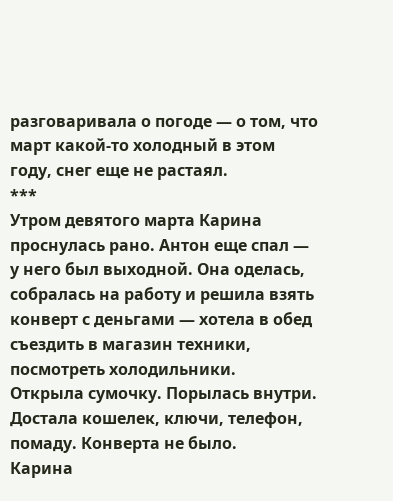разговаривала о погоде — о том, что март какой-то холодный в этом году, снег еще не растаял.
***
Утром девятого марта Карина проснулась рано. Антон еще спал — у него был выходной. Она оделась, собралась на работу и решила взять конверт с деньгами — хотела в обед съездить в магазин техники, посмотреть холодильники.
Открыла сумочку. Порылась внутри. Достала кошелек, ключи, телефон, помаду. Конверта не было.
Карина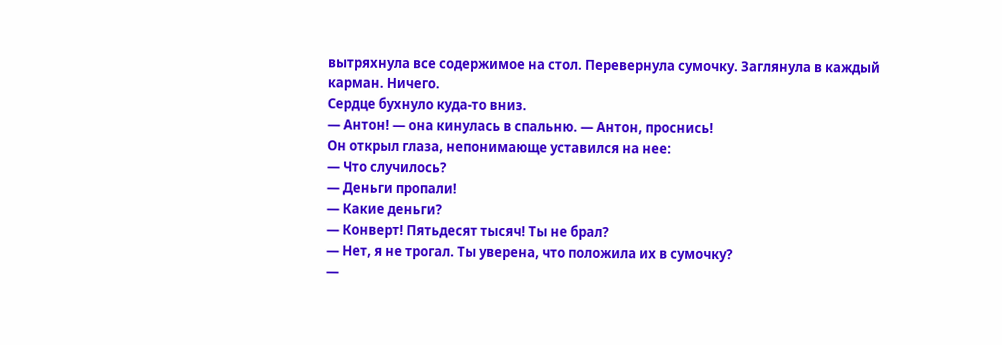вытряхнула все содержимое на стол. Перевернула сумочку. Заглянула в каждый карман. Ничего.
Сердце бухнуло куда-то вниз.
— Антон! — она кинулась в спальню. — Антон, проснись!
Он открыл глаза, непонимающе уставился на нее:
— Что случилось?
— Деньги пропали!
— Какие деньги?
— Конверт! Пятьдесят тысяч! Ты не брал?
— Нет, я не трогал. Ты уверена, что положила их в сумочку?
—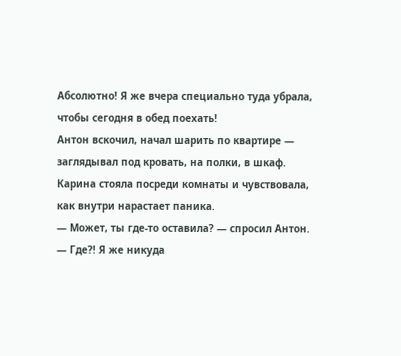Абсолютно! Я же вчера специально туда убрала, чтобы сегодня в обед поехать!
Антон вскочил, начал шарить по квартире — заглядывал под кровать, на полки, в шкаф. Карина стояла посреди комнаты и чувствовала, как внутри нарастает паника.
— Может, ты где-то оставила? — спросил Антон.
— Где?! Я же никуда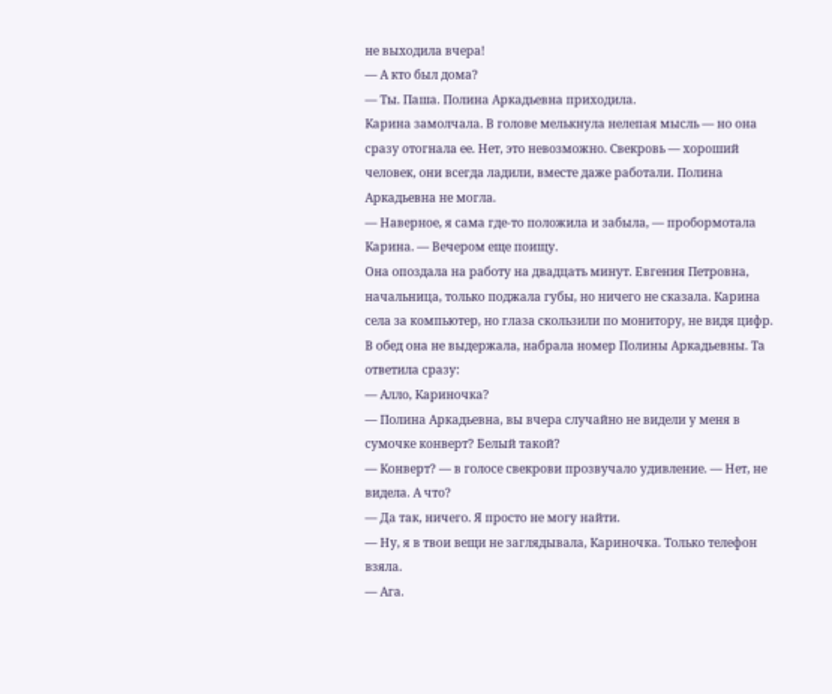не выходила вчера!
— А кто был дома?
— Ты. Паша. Полина Аркадьевна приходила.
Карина замолчала. В голове мелькнула нелепая мысль — но она сразу отогнала ее. Нет, это невозможно. Свекровь — хороший человек, они всегда ладили, вместе даже работали. Полина Аркадьевна не могла.
— Наверное, я сама где-то положила и забыла, — пробормотала Карина. — Вечером еще поищу.
Она опоздала на работу на двадцать минут. Евгения Петровна, начальница, только поджала губы, но ничего не сказала. Карина села за компьютер, но глаза скользили по монитору, не видя цифр.
В обед она не выдержала, набрала номер Полины Аркадьевны. Та ответила сразу:
— Алло, Кариночка?
— Полина Аркадьевна, вы вчера случайно не видели у меня в сумочке конверт? Белый такой?
— Конверт? — в голосе свекрови прозвучало удивление. — Нет, не видела. А что?
— Да так, ничего. Я просто не могу найти.
— Ну, я в твои вещи не заглядывала, Кариночка. Только телефон взяла.
— Ага.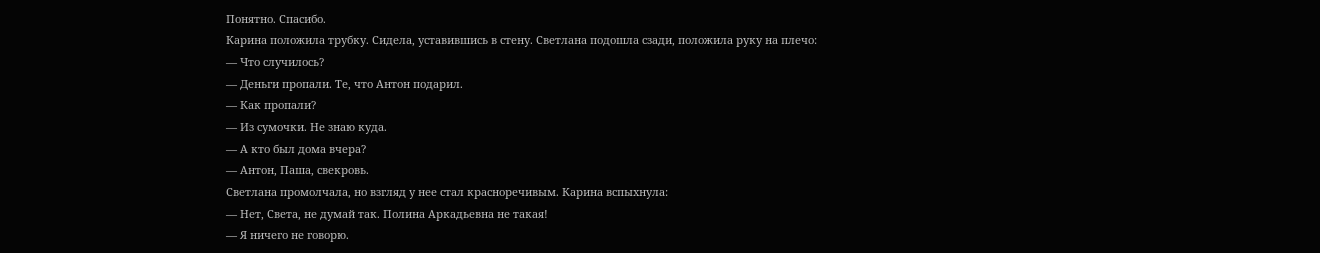Понятно. Спасибо.
Карина положила трубку. Сидела, уставившись в стену. Светлана подошла сзади, положила руку на плечо:
— Что случилось?
— Деньги пропали. Те, что Антон подарил.
— Как пропали?
— Из сумочки. Не знаю куда.
— А кто был дома вчера?
— Антон, Паша, свекровь.
Светлана промолчала, но взгляд у нее стал красноречивым. Карина вспыхнула:
— Нет, Света, не думай так. Полина Аркадьевна не такая!
— Я ничего не говорю.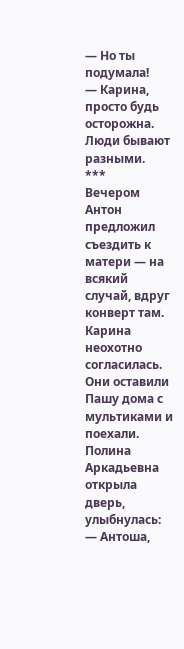— Но ты подумала!
— Карина, просто будь осторожна. Люди бывают разными.
***
Вечером Антон предложил съездить к матери — на всякий случай, вдруг конверт там. Карина неохотно согласилась. Они оставили Пашу дома с мультиками и поехали.
Полина Аркадьевна открыла дверь, улыбнулась:
— Антоша,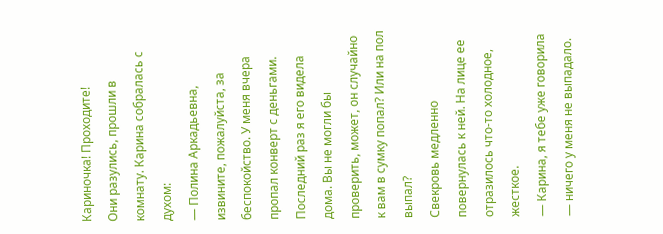Кариночка! Проходите!
Они разулись, прошли в комнату. Карина собралась с духом:
— Полина Аркадьевна, извините, пожалуйста, за беспокойство. У меня вчера пропал конверт с деньгами. Последний раз я его видела дома. Вы не могли бы проверить, может, он случайно к вам в сумку попал? Или на пол выпал?
Свекровь медленно повернулась к ней. На лице ее отразилось что-то холодное, жесткое.
— Карина, я тебе уже говорила — ничего у меня не выпадало.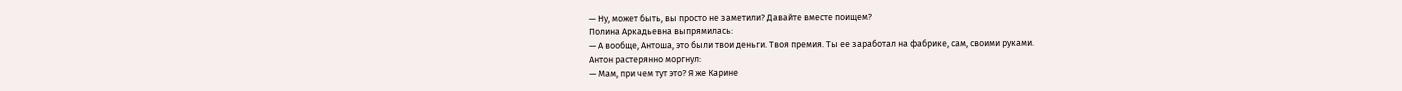— Ну, может быть, вы просто не заметили? Давайте вместе поищем?
Полина Аркадьевна выпрямилась:
— А вообще, Антоша, это были твои деньги. Твоя премия. Ты ее заработал на фабрике, сам, своими руками.
Антон растерянно моргнул:
— Мам, при чем тут это? Я же Карине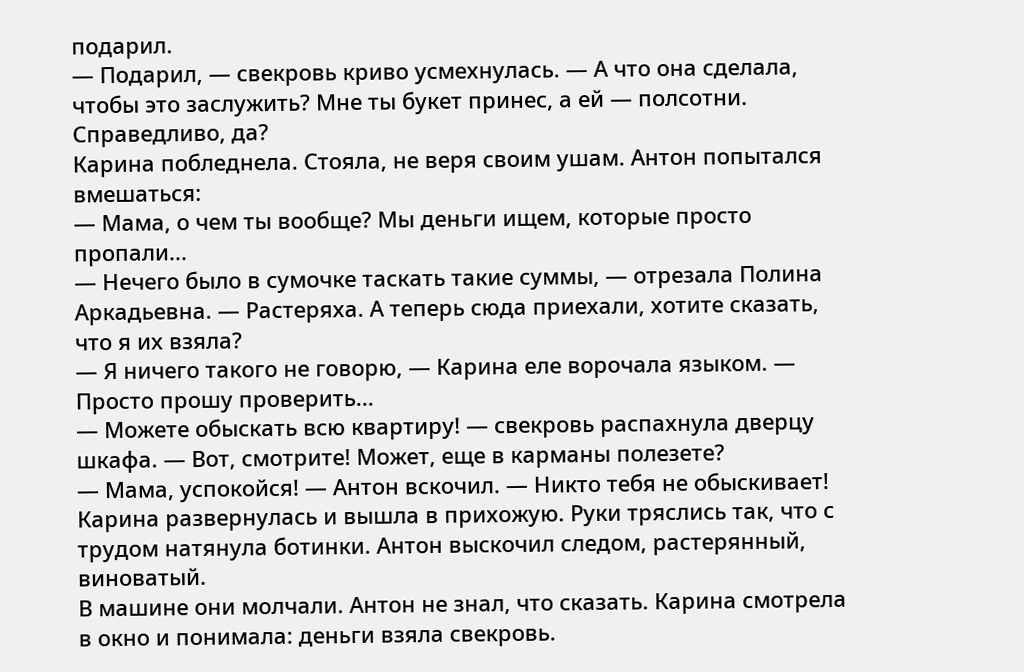подарил.
— Подарил, — свекровь криво усмехнулась. — А что она сделала, чтобы это заслужить? Мне ты букет принес, а ей — полсотни. Справедливо, да?
Карина побледнела. Стояла, не веря своим ушам. Антон попытался вмешаться:
— Мама, о чем ты вообще? Мы деньги ищем, которые просто пропали...
— Нечего было в сумочке таскать такие суммы, — отрезала Полина Аркадьевна. — Растеряха. А теперь сюда приехали, хотите сказать, что я их взяла?
— Я ничего такого не говорю, — Карина еле ворочала языком. — Просто прошу проверить...
— Можете обыскать всю квартиру! — свекровь распахнула дверцу шкафа. — Вот, смотрите! Может, еще в карманы полезете?
— Мама, успокойся! — Антон вскочил. — Никто тебя не обыскивает!
Карина развернулась и вышла в прихожую. Руки тряслись так, что с трудом натянула ботинки. Антон выскочил следом, растерянный, виноватый.
В машине они молчали. Антон не знал, что сказать. Карина смотрела в окно и понимала: деньги взяла свекровь.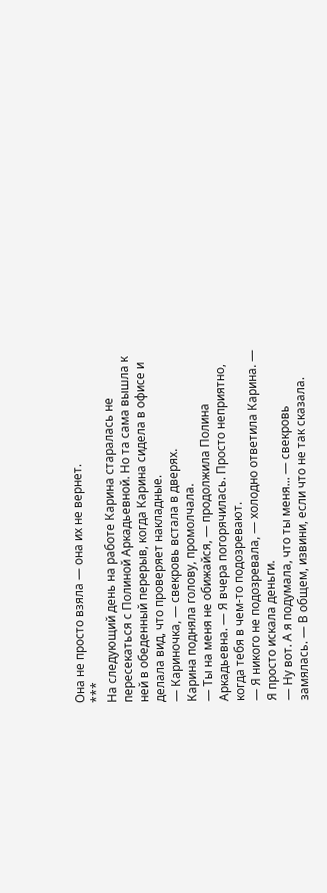Она не просто взяла — она их не вернет.
***
На следующий день на работе Карина старалась не пересекаться с Полиной Аркадьевной. Но та сама вышла к ней в обеденный перерыв, когда Карина сидела в офисе и делала вид, что проверяет накладные.
— Кариночка, — свекровь встала в дверях.
Карина подняла голову, промолчала.
— Ты на меня не обижайся, — продолжила Полина Аркадьевна. — Я вчера погорячилась. Просто неприятно, когда тебя в чем-то подозревают.
— Я никого не подозревала, — холодно ответила Карина. — Я просто искала деньги.
— Ну вот. А я подумала, что ты меня... — свекровь замялась. — В общем, извини, если что не так сказала.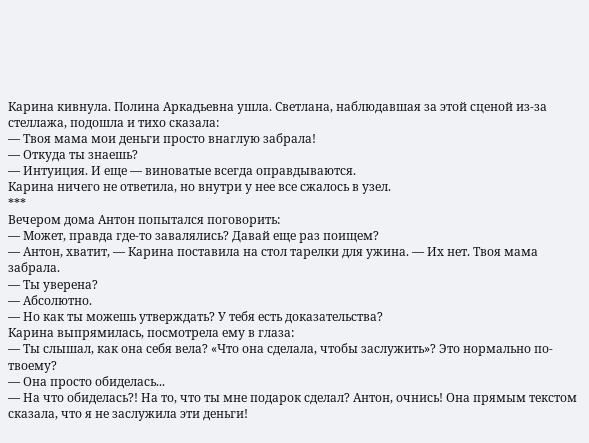Карина кивнула. Полина Аркадьевна ушла. Светлана, наблюдавшая за этой сценой из-за стеллажа, подошла и тихо сказала:
— Твоя мама мои деньги просто внаглую забрала!
— Откуда ты знаешь?
— Интуиция. И еще — виноватые всегда оправдываются.
Карина ничего не ответила, но внутри у нее все сжалось в узел.
***
Вечером дома Антон попытался поговорить:
— Может, правда где-то завалялись? Давай еще раз поищем?
— Антон, хватит, — Карина поставила на стол тарелки для ужина. — Их нет. Твоя мама забрала.
— Ты уверена?
— Абсолютно.
— Но как ты можешь утверждать? У тебя есть доказательства?
Карина выпрямилась, посмотрела ему в глаза:
— Ты слышал, как она себя вела? «Что она сделала, чтобы заслужить»? Это нормально по-твоему?
— Она просто обиделась...
— На что обиделась?! На то, что ты мне подарок сделал? Антон, очнись! Она прямым текстом сказала, что я не заслужила эти деньги!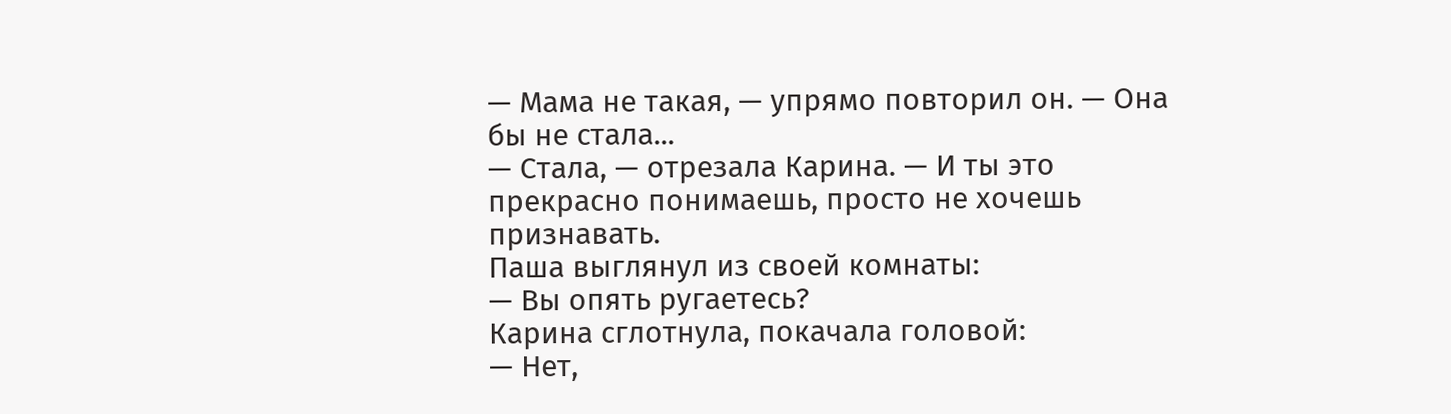— Мама не такая, — упрямо повторил он. — Она бы не стала...
— Стала, — отрезала Карина. — И ты это прекрасно понимаешь, просто не хочешь признавать.
Паша выглянул из своей комнаты:
— Вы опять ругаетесь?
Карина сглотнула, покачала головой:
— Нет,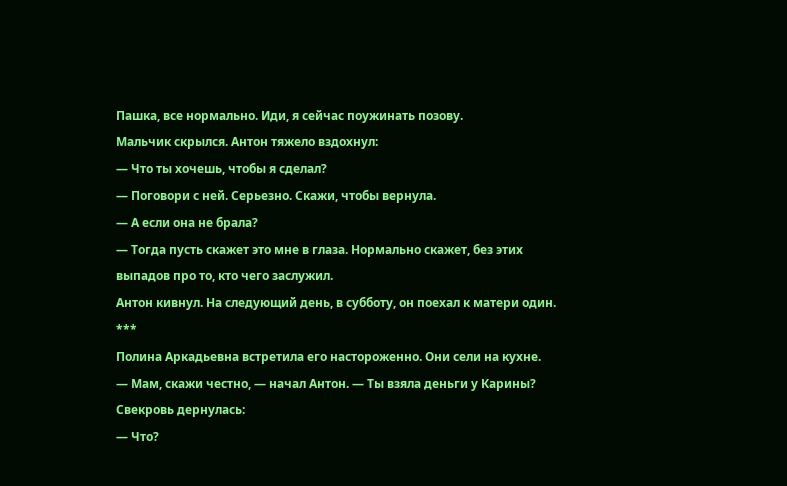Пашка, все нормально. Иди, я сейчас поужинать позову.
Мальчик скрылся. Антон тяжело вздохнул:
— Что ты хочешь, чтобы я сделал?
— Поговори с ней. Серьезно. Скажи, чтобы вернула.
— А если она не брала?
— Тогда пусть скажет это мне в глаза. Нормально скажет, без этих выпадов про то, кто чего заслужил.
Антон кивнул. На следующий день, в субботу, он поехал к матери один.
***
Полина Аркадьевна встретила его настороженно. Они сели на кухне.
— Мам, скажи честно, — начал Антон. — Ты взяла деньги у Карины?
Свекровь дернулась:
— Что?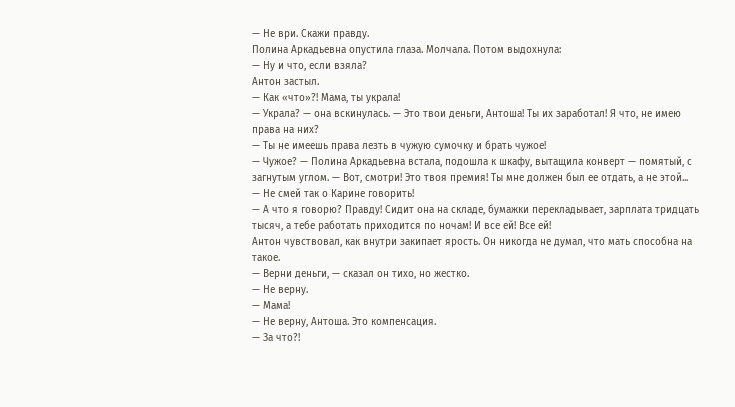— Не ври. Скажи правду.
Полина Аркадьевна опустила глаза. Молчала. Потом выдохнула:
— Ну и что, если взяла?
Антон застыл.
— Как «что»?! Мама, ты украла!
— Украла? — она вскинулась. — Это твои деньги, Антоша! Ты их заработал! Я что, не имею права на них?
— Ты не имеешь права лезть в чужую сумочку и брать чужое!
— Чужое? — Полина Аркадьевна встала, подошла к шкафу, вытащила конверт — помятый, с загнутым углом. — Вот, смотри! Это твоя премия! Ты мне должен был ее отдать, а не этой...
— Не смей так о Карине говорить!
— А что я говорю? Правду! Сидит она на складе, бумажки перекладывает, зарплата тридцать тысяч, а тебе работать приходится по ночам! И все ей! Все ей!
Антон чувствовал, как внутри закипает ярость. Он никогда не думал, что мать способна на такое.
— Верни деньги, — сказал он тихо, но жестко.
— Не верну.
— Мама!
— Не верну, Антоша. Это компенсация.
— За что?!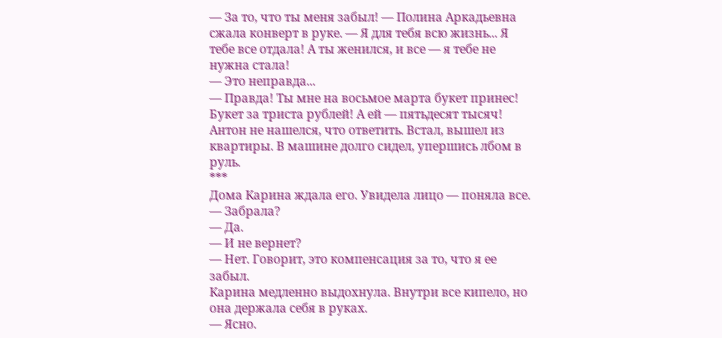— За то, что ты меня забыл! — Полина Аркадьевна сжала конверт в руке. — Я для тебя всю жизнь... Я тебе все отдала! А ты женился, и все — я тебе не нужна стала!
— Это неправда...
— Правда! Ты мне на восьмое марта букет принес! Букет за триста рублей! А ей — пятьдесят тысяч!
Антон не нашелся, что ответить. Встал, вышел из квартиры. В машине долго сидел, упершись лбом в руль.
***
Дома Карина ждала его. Увидела лицо — поняла все.
— Забрала?
— Да.
— И не вернет?
— Нет. Говорит, это компенсация за то, что я ее забыл.
Карина медленно выдохнула. Внутри все кипело, но она держала себя в руках.
— Ясно.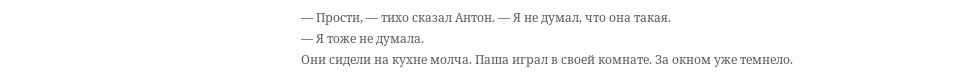— Прости, — тихо сказал Антон. — Я не думал, что она такая.
— Я тоже не думала.
Они сидели на кухне молча. Паша играл в своей комнате. За окном уже темнело.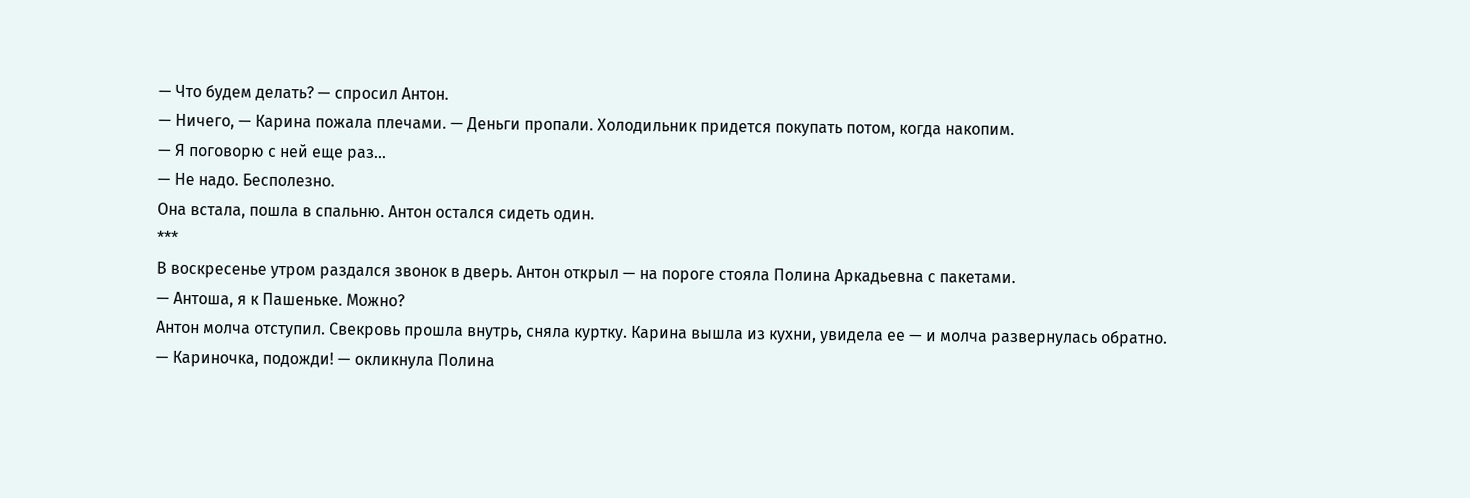— Что будем делать? — спросил Антон.
— Ничего, — Карина пожала плечами. — Деньги пропали. Холодильник придется покупать потом, когда накопим.
— Я поговорю с ней еще раз...
— Не надо. Бесполезно.
Она встала, пошла в спальню. Антон остался сидеть один.
***
В воскресенье утром раздался звонок в дверь. Антон открыл — на пороге стояла Полина Аркадьевна с пакетами.
— Антоша, я к Пашеньке. Можно?
Антон молча отступил. Свекровь прошла внутрь, сняла куртку. Карина вышла из кухни, увидела ее — и молча развернулась обратно.
— Кариночка, подожди! — окликнула Полина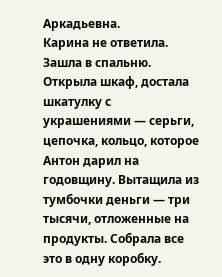Аркадьевна.
Карина не ответила. Зашла в спальню. Открыла шкаф, достала шкатулку с украшениями — серьги, цепочка, кольцо, которое Антон дарил на годовщину. Вытащила из тумбочки деньги — три тысячи, отложенные на продукты. Собрала все это в одну коробку.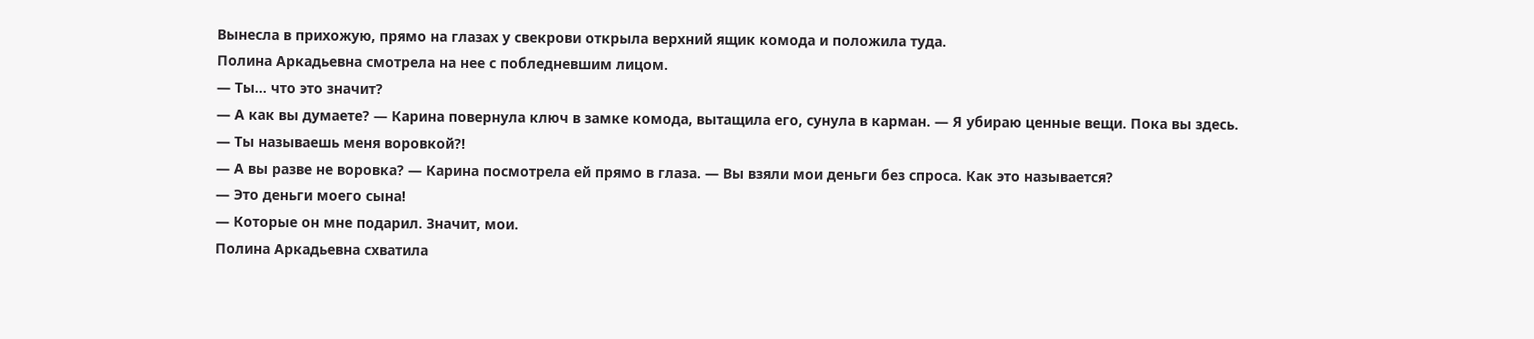Вынесла в прихожую, прямо на глазах у свекрови открыла верхний ящик комода и положила туда.
Полина Аркадьевна смотрела на нее с побледневшим лицом.
— Ты... что это значит?
— А как вы думаете? — Карина повернула ключ в замке комода, вытащила его, сунула в карман. — Я убираю ценные вещи. Пока вы здесь.
— Ты называешь меня воровкой?!
— А вы разве не воровка? — Карина посмотрела ей прямо в глаза. — Вы взяли мои деньги без спроса. Как это называется?
— Это деньги моего сына!
— Которые он мне подарил. Значит, мои.
Полина Аркадьевна схватила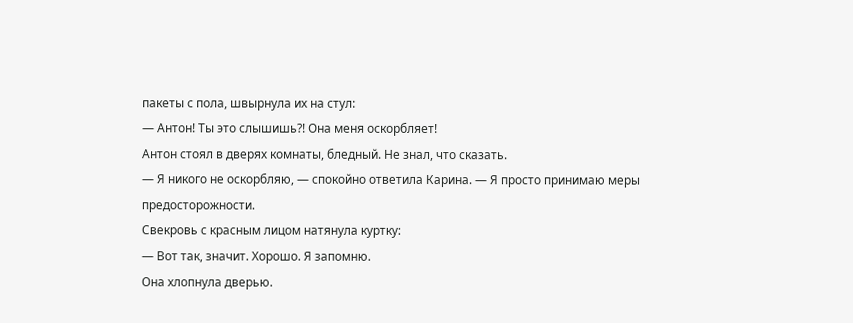пакеты с пола, швырнула их на стул:
— Антон! Ты это слышишь?! Она меня оскорбляет!
Антон стоял в дверях комнаты, бледный. Не знал, что сказать.
— Я никого не оскорбляю, — спокойно ответила Карина. — Я просто принимаю меры предосторожности.
Свекровь с красным лицом натянула куртку:
— Вот так, значит. Хорошо. Я запомню.
Она хлопнула дверью.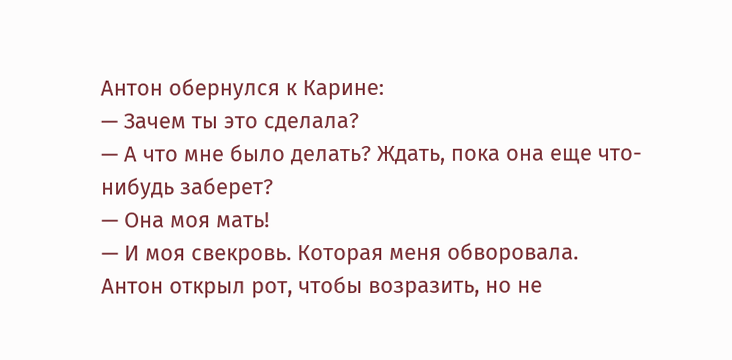Антон обернулся к Карине:
— Зачем ты это сделала?
— А что мне было делать? Ждать, пока она еще что-нибудь заберет?
— Она моя мать!
— И моя свекровь. Которая меня обворовала.
Антон открыл рот, чтобы возразить, но не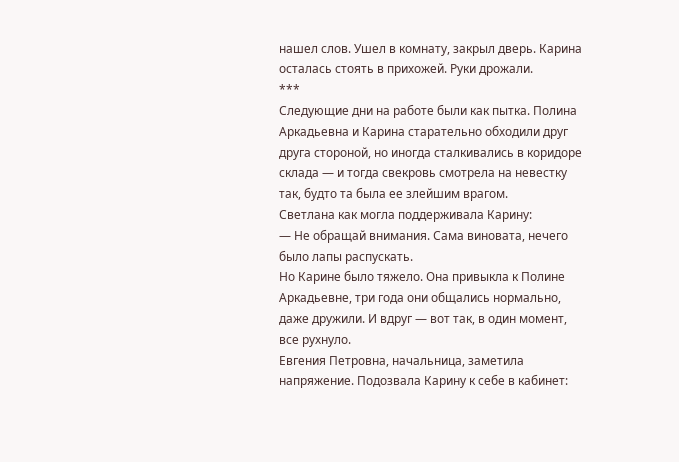нашел слов. Ушел в комнату, закрыл дверь. Карина осталась стоять в прихожей. Руки дрожали.
***
Следующие дни на работе были как пытка. Полина Аркадьевна и Карина старательно обходили друг друга стороной, но иногда сталкивались в коридоре склада — и тогда свекровь смотрела на невестку так, будто та была ее злейшим врагом.
Светлана как могла поддерживала Карину:
— Не обращай внимания. Сама виновата, нечего было лапы распускать.
Но Карине было тяжело. Она привыкла к Полине Аркадьевне, три года они общались нормально, даже дружили. И вдруг — вот так, в один момент, все рухнуло.
Евгения Петровна, начальница, заметила напряжение. Подозвала Карину к себе в кабинет: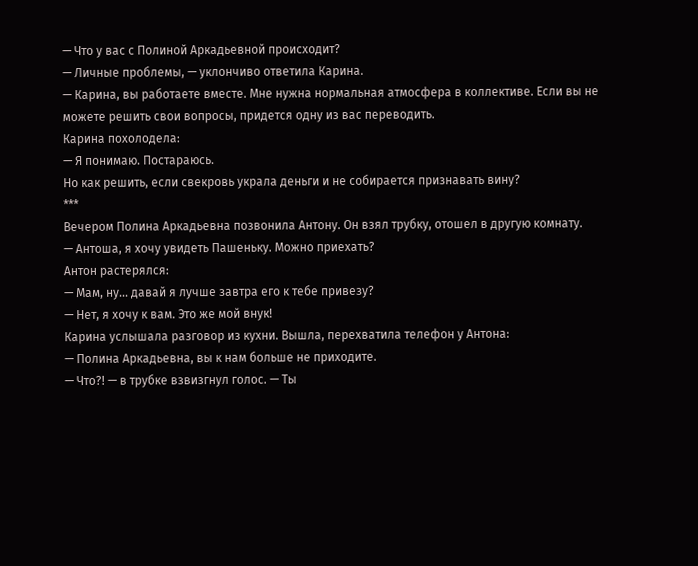— Что у вас с Полиной Аркадьевной происходит?
— Личные проблемы, — уклончиво ответила Карина.
— Карина, вы работаете вместе. Мне нужна нормальная атмосфера в коллективе. Если вы не можете решить свои вопросы, придется одну из вас переводить.
Карина похолодела:
— Я понимаю. Постараюсь.
Но как решить, если свекровь украла деньги и не собирается признавать вину?
***
Вечером Полина Аркадьевна позвонила Антону. Он взял трубку, отошел в другую комнату.
— Антоша, я хочу увидеть Пашеньку. Можно приехать?
Антон растерялся:
— Мам, ну... давай я лучше завтра его к тебе привезу?
— Нет, я хочу к вам. Это же мой внук!
Карина услышала разговор из кухни. Вышла, перехватила телефон у Антона:
— Полина Аркадьевна, вы к нам больше не приходите.
— Что?! — в трубке взвизгнул голос. — Ты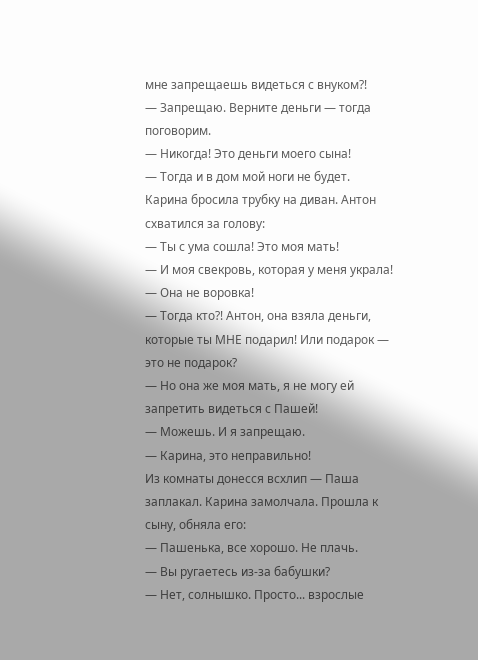мне запрещаешь видеться с внуком?!
— Запрещаю. Верните деньги — тогда поговорим.
— Никогда! Это деньги моего сына!
— Тогда и в дом мой ноги не будет.
Карина бросила трубку на диван. Антон схватился за голову:
— Ты с ума сошла! Это моя мать!
— И моя свекровь, которая у меня украла!
— Она не воровка!
— Тогда кто?! Антон, она взяла деньги, которые ты МНЕ подарил! Или подарок — это не подарок?
— Но она же моя мать, я не могу ей запретить видеться с Пашей!
— Можешь. И я запрещаю.
— Карина, это неправильно!
Из комнаты донесся всхлип — Паша заплакал. Карина замолчала. Прошла к сыну, обняла его:
— Пашенька, все хорошо. Не плачь.
— Вы ругаетесь из-за бабушки?
— Нет, солнышко. Просто... взрослые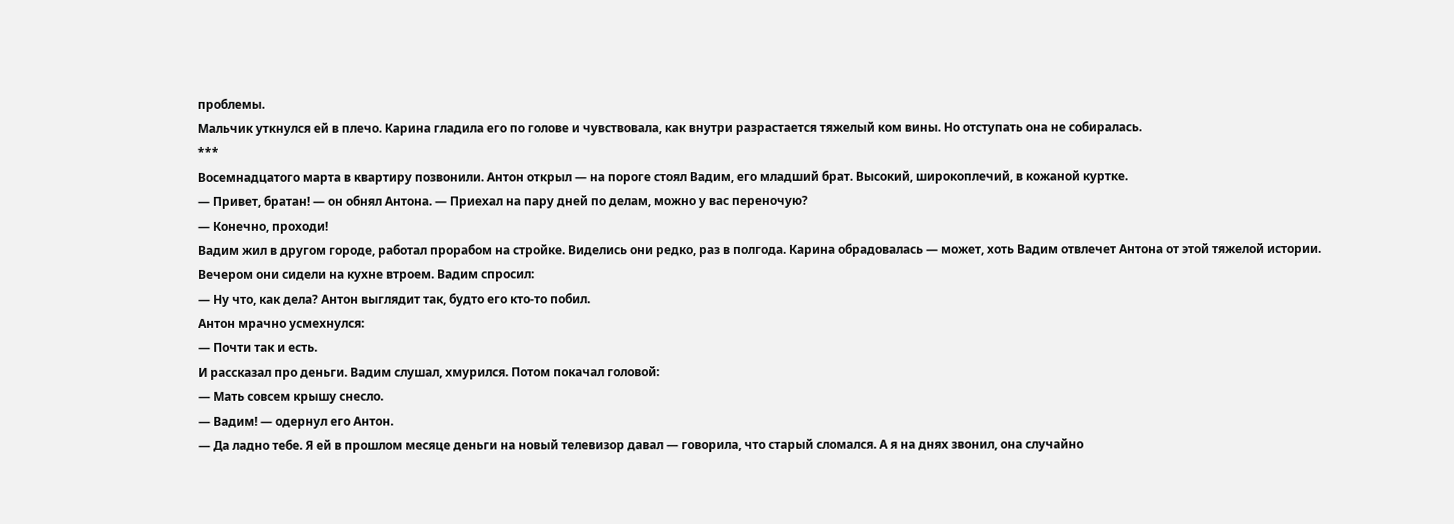проблемы.
Мальчик уткнулся ей в плечо. Карина гладила его по голове и чувствовала, как внутри разрастается тяжелый ком вины. Но отступать она не собиралась.
***
Восемнадцатого марта в квартиру позвонили. Антон открыл — на пороге стоял Вадим, его младший брат. Высокий, широкоплечий, в кожаной куртке.
— Привет, братан! — он обнял Антона. — Приехал на пару дней по делам, можно у вас переночую?
— Конечно, проходи!
Вадим жил в другом городе, работал прорабом на стройке. Виделись они редко, раз в полгода. Карина обрадовалась — может, хоть Вадим отвлечет Антона от этой тяжелой истории.
Вечером они сидели на кухне втроем. Вадим спросил:
— Ну что, как дела? Антон выглядит так, будто его кто-то побил.
Антон мрачно усмехнулся:
— Почти так и есть.
И рассказал про деньги. Вадим слушал, хмурился. Потом покачал головой:
— Мать совсем крышу снесло.
— Вадим! — одернул его Антон.
— Да ладно тебе. Я ей в прошлом месяце деньги на новый телевизор давал — говорила, что старый сломался. А я на днях звонил, она случайно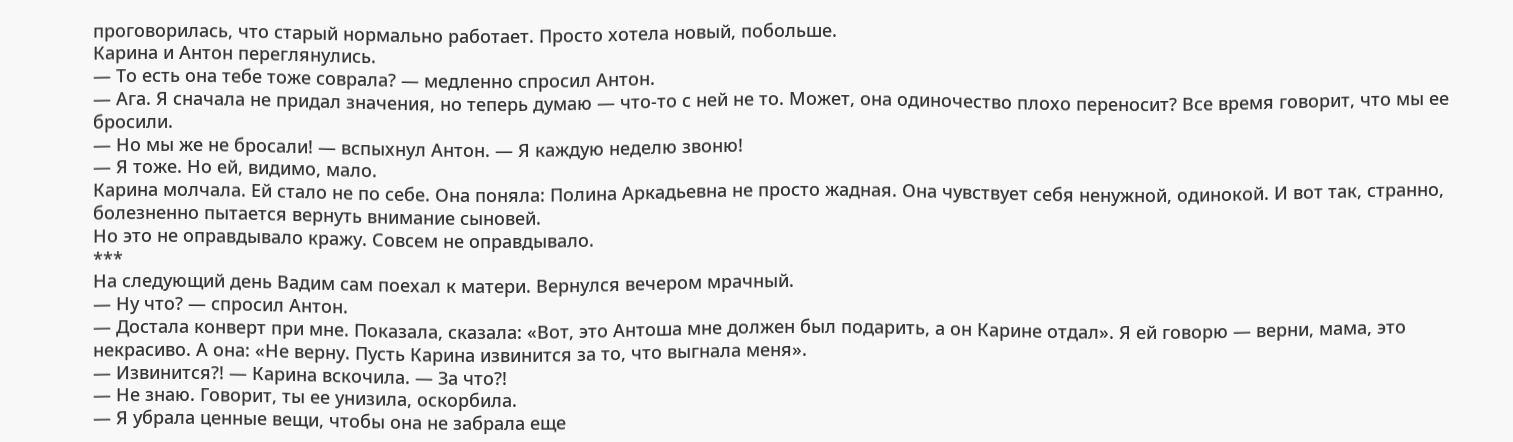проговорилась, что старый нормально работает. Просто хотела новый, побольше.
Карина и Антон переглянулись.
— То есть она тебе тоже соврала? — медленно спросил Антон.
— Ага. Я сначала не придал значения, но теперь думаю — что-то с ней не то. Может, она одиночество плохо переносит? Все время говорит, что мы ее бросили.
— Но мы же не бросали! — вспыхнул Антон. — Я каждую неделю звоню!
— Я тоже. Но ей, видимо, мало.
Карина молчала. Ей стало не по себе. Она поняла: Полина Аркадьевна не просто жадная. Она чувствует себя ненужной, одинокой. И вот так, странно, болезненно пытается вернуть внимание сыновей.
Но это не оправдывало кражу. Совсем не оправдывало.
***
На следующий день Вадим сам поехал к матери. Вернулся вечером мрачный.
— Ну что? — спросил Антон.
— Достала конверт при мне. Показала, сказала: «Вот, это Антоша мне должен был подарить, а он Карине отдал». Я ей говорю — верни, мама, это некрасиво. А она: «Не верну. Пусть Карина извинится за то, что выгнала меня».
— Извинится?! — Карина вскочила. — За что?!
— Не знаю. Говорит, ты ее унизила, оскорбила.
— Я убрала ценные вещи, чтобы она не забрала еще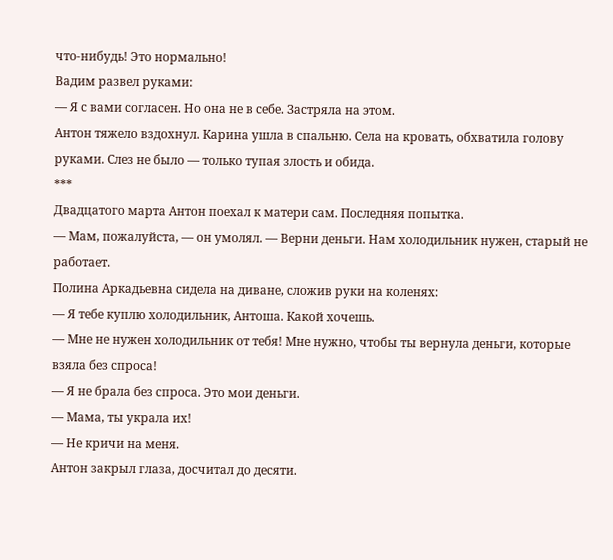что-нибудь! Это нормально!
Вадим развел руками:
— Я с вами согласен. Но она не в себе. Застряла на этом.
Антон тяжело вздохнул. Карина ушла в спальню. Села на кровать, обхватила голову руками. Слез не было — только тупая злость и обида.
***
Двадцатого марта Антон поехал к матери сам. Последняя попытка.
— Мам, пожалуйста, — он умолял. — Верни деньги. Нам холодильник нужен, старый не работает.
Полина Аркадьевна сидела на диване, сложив руки на коленях:
— Я тебе куплю холодильник, Антоша. Какой хочешь.
— Мне не нужен холодильник от тебя! Мне нужно, чтобы ты вернула деньги, которые взяла без спроса!
— Я не брала без спроса. Это мои деньги.
— Мама, ты украла их!
— Не кричи на меня.
Антон закрыл глаза, досчитал до десяти.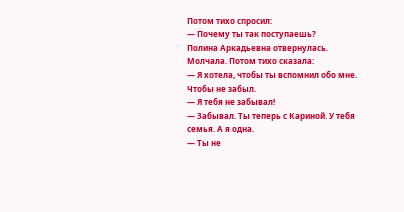Потом тихо спросил:
— Почему ты так поступаешь?
Полина Аркадьевна отвернулась. Молчала. Потом тихо сказала:
— Я хотела, чтобы ты вспомнил обо мне. Чтобы не забыл.
— Я тебя не забывал!
— Забывал. Ты теперь с Кариной. У тебя семья. А я одна.
— Ты не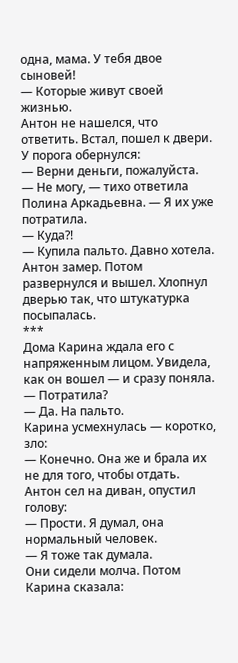одна, мама. У тебя двое сыновей!
— Которые живут своей жизнью.
Антон не нашелся, что ответить. Встал, пошел к двери. У порога обернулся:
— Верни деньги, пожалуйста.
— Не могу, — тихо ответила Полина Аркадьевна. — Я их уже потратила.
— Куда?!
— Купила пальто. Давно хотела.
Антон замер. Потом развернулся и вышел. Хлопнул дверью так, что штукатурка посыпалась.
***
Дома Карина ждала его с напряженным лицом. Увидела, как он вошел — и сразу поняла.
— Потратила?
— Да. На пальто.
Карина усмехнулась — коротко, зло:
— Конечно. Она же и брала их не для того, чтобы отдать.
Антон сел на диван, опустил голову:
— Прости. Я думал, она нормальный человек.
— Я тоже так думала.
Они сидели молча. Потом Карина сказала: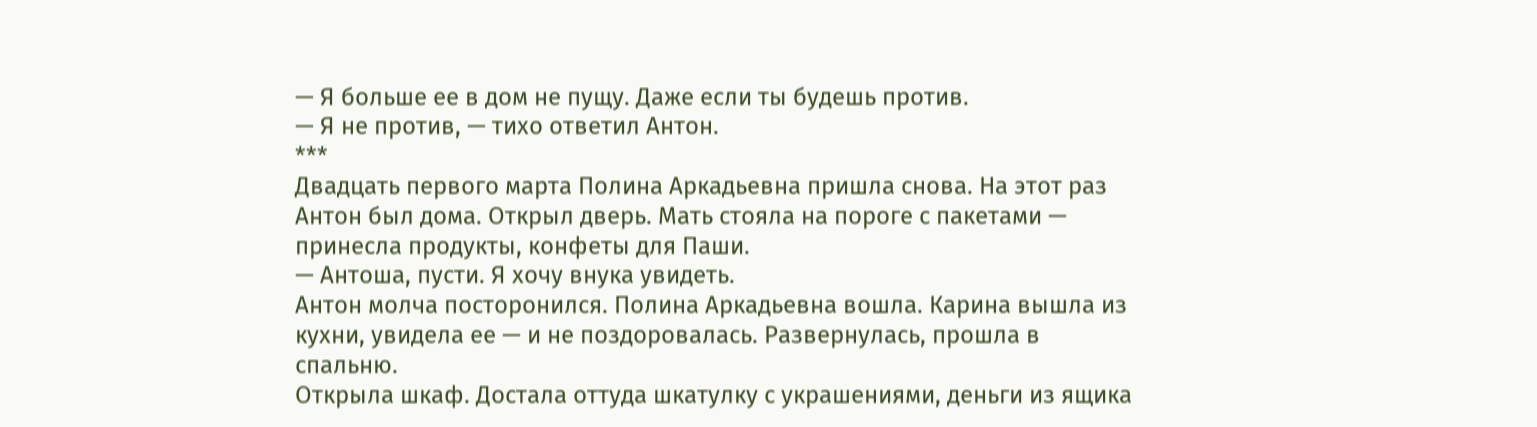— Я больше ее в дом не пущу. Даже если ты будешь против.
— Я не против, — тихо ответил Антон.
***
Двадцать первого марта Полина Аркадьевна пришла снова. На этот раз Антон был дома. Открыл дверь. Мать стояла на пороге с пакетами — принесла продукты, конфеты для Паши.
— Антоша, пусти. Я хочу внука увидеть.
Антон молча посторонился. Полина Аркадьевна вошла. Карина вышла из кухни, увидела ее — и не поздоровалась. Развернулась, прошла в спальню.
Открыла шкаф. Достала оттуда шкатулку с украшениями, деньги из ящика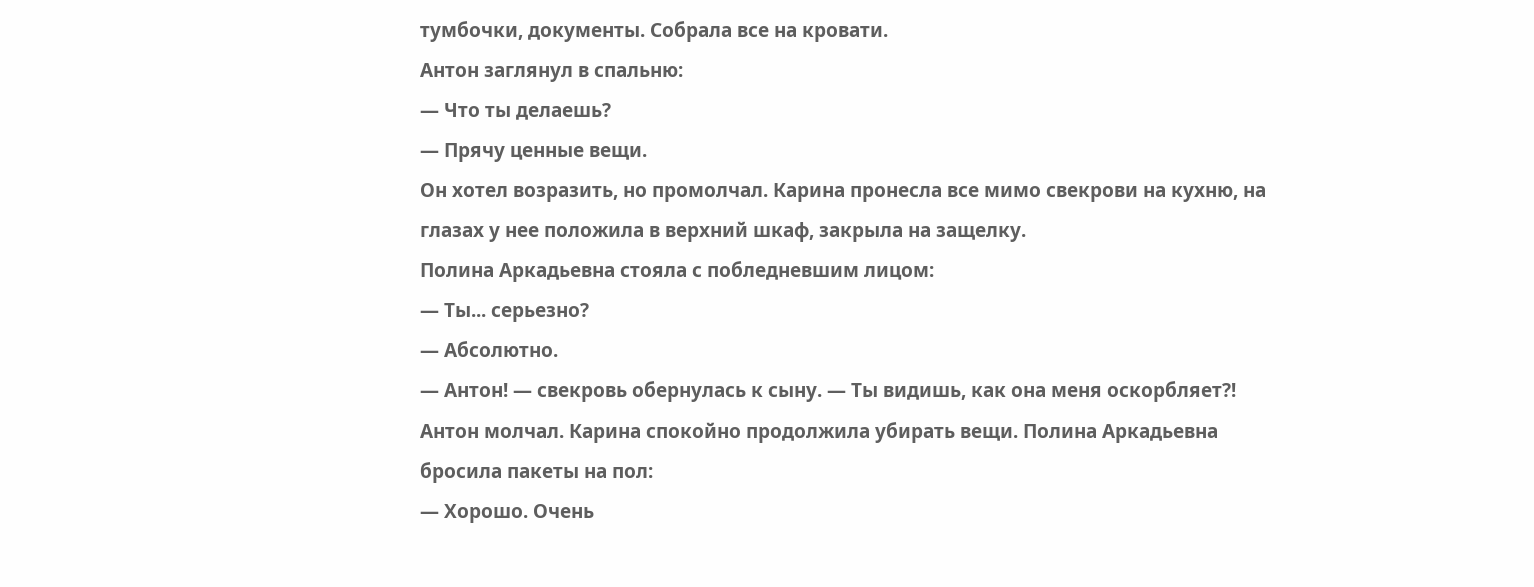тумбочки, документы. Собрала все на кровати.
Антон заглянул в спальню:
— Что ты делаешь?
— Прячу ценные вещи.
Он хотел возразить, но промолчал. Карина пронесла все мимо свекрови на кухню, на глазах у нее положила в верхний шкаф, закрыла на защелку.
Полина Аркадьевна стояла с побледневшим лицом:
— Ты... серьезно?
— Абсолютно.
— Антон! — свекровь обернулась к сыну. — Ты видишь, как она меня оскорбляет?!
Антон молчал. Карина спокойно продолжила убирать вещи. Полина Аркадьевна бросила пакеты на пол:
— Хорошо. Очень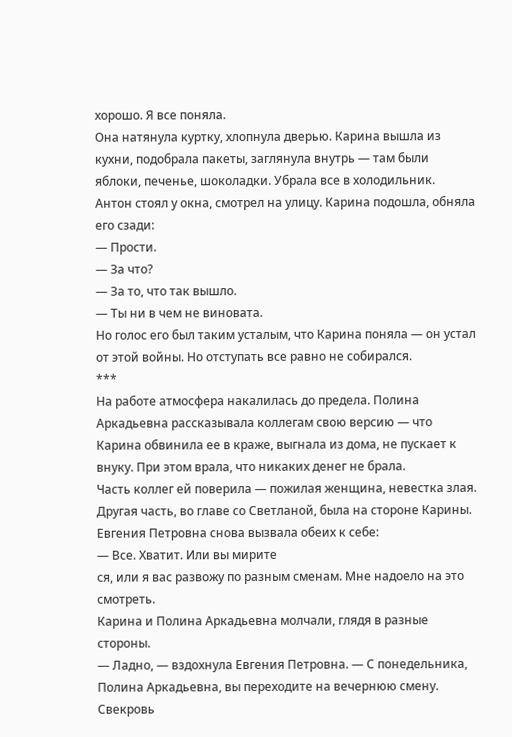хорошо. Я все поняла.
Она натянула куртку, хлопнула дверью. Карина вышла из кухни, подобрала пакеты, заглянула внутрь — там были яблоки, печенье, шоколадки. Убрала все в холодильник.
Антон стоял у окна, смотрел на улицу. Карина подошла, обняла его сзади:
— Прости.
— За что?
— За то, что так вышло.
— Ты ни в чем не виновата.
Но голос его был таким усталым, что Карина поняла — он устал от этой войны. Но отступать все равно не собирался.
***
На работе атмосфера накалилась до предела. Полина Аркадьевна рассказывала коллегам свою версию — что Карина обвинила ее в краже, выгнала из дома, не пускает к внуку. При этом врала, что никаких денег не брала.
Часть коллег ей поверила — пожилая женщина, невестка злая. Другая часть, во главе со Светланой, была на стороне Карины.
Евгения Петровна снова вызвала обеих к себе:
— Все. Хватит. Или вы мирите
ся, или я вас развожу по разным сменам. Мне надоело на это смотреть.
Карина и Полина Аркадьевна молчали, глядя в разные стороны.
— Ладно, — вздохнула Евгения Петровна. — С понедельника, Полина Аркадьевна, вы переходите на вечернюю смену.
Свекровь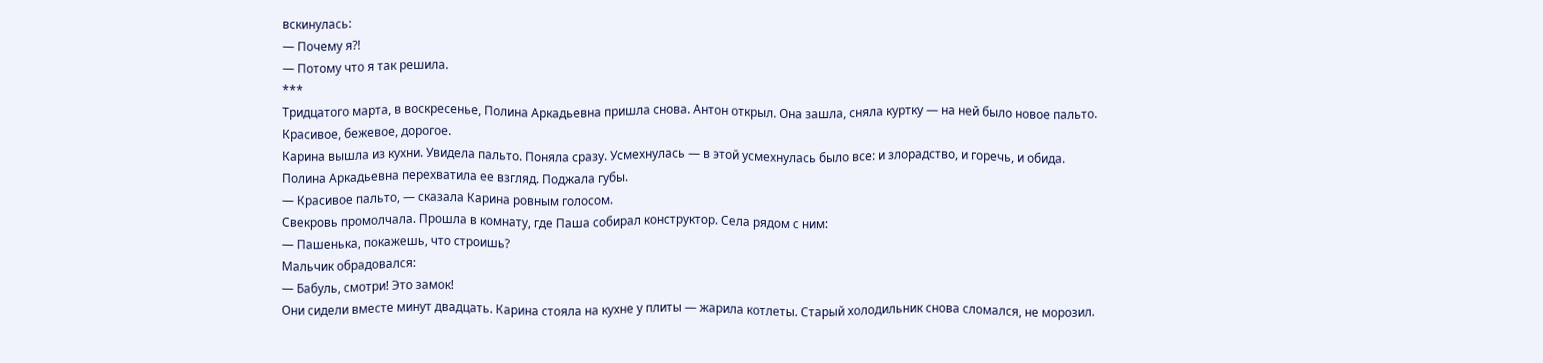вскинулась:
— Почему я?!
— Потому что я так решила.
***
Тридцатого марта, в воскресенье, Полина Аркадьевна пришла снова. Антон открыл. Она зашла, сняла куртку — на ней было новое пальто. Красивое, бежевое, дорогое.
Карина вышла из кухни. Увидела пальто. Поняла сразу. Усмехнулась — в этой усмехнулась было все: и злорадство, и горечь, и обида.
Полина Аркадьевна перехватила ее взгляд. Поджала губы.
— Красивое пальто, — сказала Карина ровным голосом.
Свекровь промолчала. Прошла в комнату, где Паша собирал конструктор. Села рядом с ним:
— Пашенька, покажешь, что строишь?
Мальчик обрадовался:
— Бабуль, смотри! Это замок!
Они сидели вместе минут двадцать. Карина стояла на кухне у плиты — жарила котлеты. Старый холодильник снова сломался, не морозил.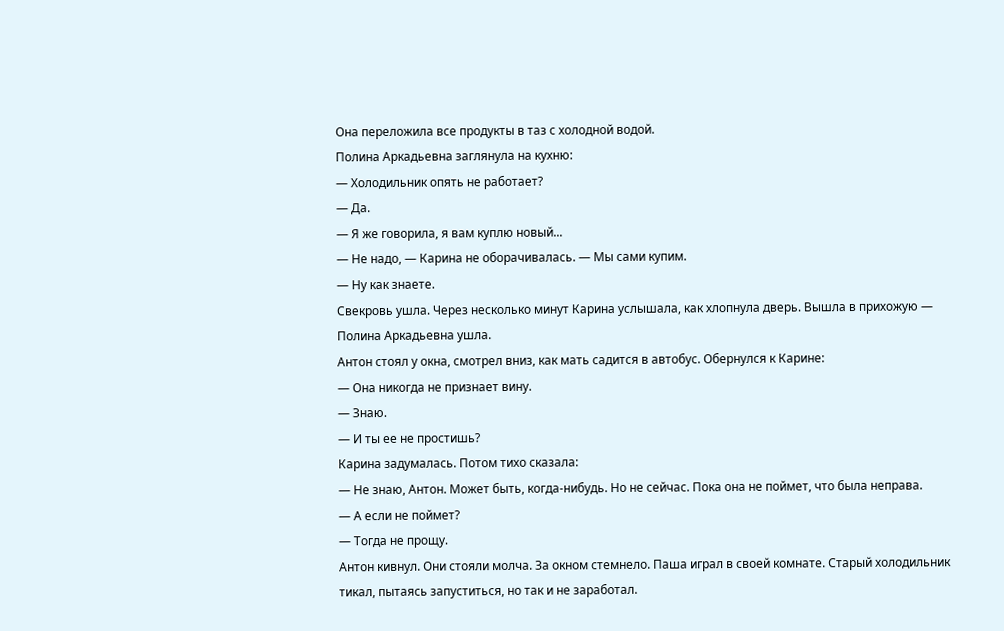Она переложила все продукты в таз с холодной водой.
Полина Аркадьевна заглянула на кухню:
— Холодильник опять не работает?
— Да.
— Я же говорила, я вам куплю новый...
— Не надо, — Карина не оборачивалась. — Мы сами купим.
— Ну как знаете.
Свекровь ушла. Через несколько минут Карина услышала, как хлопнула дверь. Вышла в прихожую — Полина Аркадьевна ушла.
Антон стоял у окна, смотрел вниз, как мать садится в автобус. Обернулся к Карине:
— Она никогда не признает вину.
— Знаю.
— И ты ее не простишь?
Карина задумалась. Потом тихо сказала:
— Не знаю, Антон. Может быть, когда-нибудь. Но не сейчас. Пока она не поймет, что была неправа.
— А если не поймет?
— Тогда не прощу.
Антон кивнул. Они стояли молча. За окном стемнело. Паша играл в своей комнате. Старый холодильник тикал, пытаясь запуститься, но так и не заработал.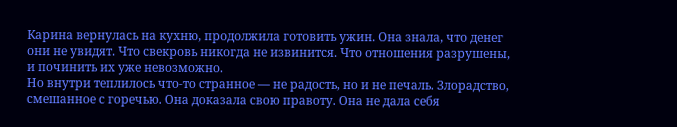Карина вернулась на кухню, продолжила готовить ужин. Она знала, что денег они не увидят. Что свекровь никогда не извинится. Что отношения разрушены, и починить их уже невозможно.
Но внутри теплилось что-то странное — не радость, но и не печаль. Злорадство, смешанное с горечью. Она доказала свою правоту. Она не дала себя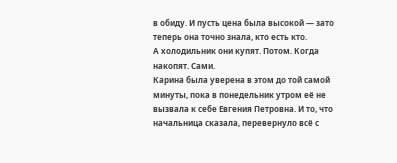в обиду. И пусть цена была высокой — зато теперь она точно знала, кто есть кто.
А холодильник они купят. Потом. Когда накопят. Сами.
Карина была уверена в этом до той самой минуты, пока в понедельник утром её не вызвала к себе Евгения Петровна. И то, что начальница сказала, перевернуло всё с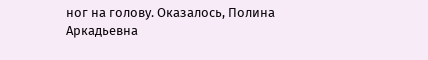ног на голову. Оказалось, Полина Аркадьевна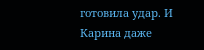готовила удар. И Карина даже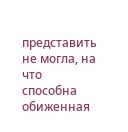представить не могла, на что способна обиженная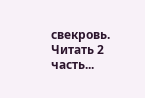свекровь. Читать 2 часть...